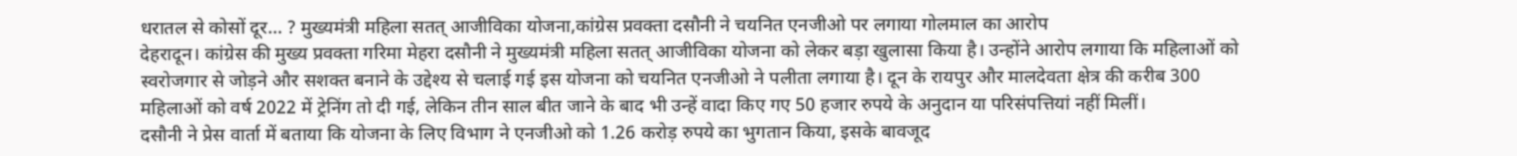धरातल से कोसों दूर… ? मुख्यमंत्री महिला सतत् आजीविका योजना,कांग्रेस प्रवक्ता दसौनी ने चयनित एनजीओ पर लगाया गोलमाल का आरोप
देहरादून। कांग्रेस की मुख्य प्रवक्ता गरिमा मेहरा दसौनी ने मुख्यमंत्री महिला सतत् आजीविका योजना को लेकर बड़ा खुलासा किया है। उन्होंने आरोप लगाया कि महिलाओं को स्वरोजगार से जोड़ने और सशक्त बनाने के उद्देश्य से चलाई गई इस योजना को चयनित एनजीओ ने पलीता लगाया है। दून के रायपुर और मालदेवता क्षेत्र की करीब 300 महिलाओं को वर्ष 2022 में ट्रेनिंग तो दी गई, लेकिन तीन साल बीत जाने के बाद भी उन्हें वादा किए गए 50 हजार रुपये के अनुदान या परिसंपत्तियां नहीं मिलीं।
दसौनी ने प्रेस वार्ता में बताया कि योजना के लिए विभाग ने एनजीओ को 1.26 करोड़ रुपये का भुगतान किया, इसके बावजूद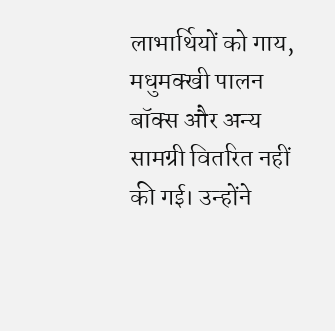लाभार्थियों को गाय, मधुमक्खी पालन बॉक्स और अन्य सामग्री वितरित नहीं की गई। उन्होंने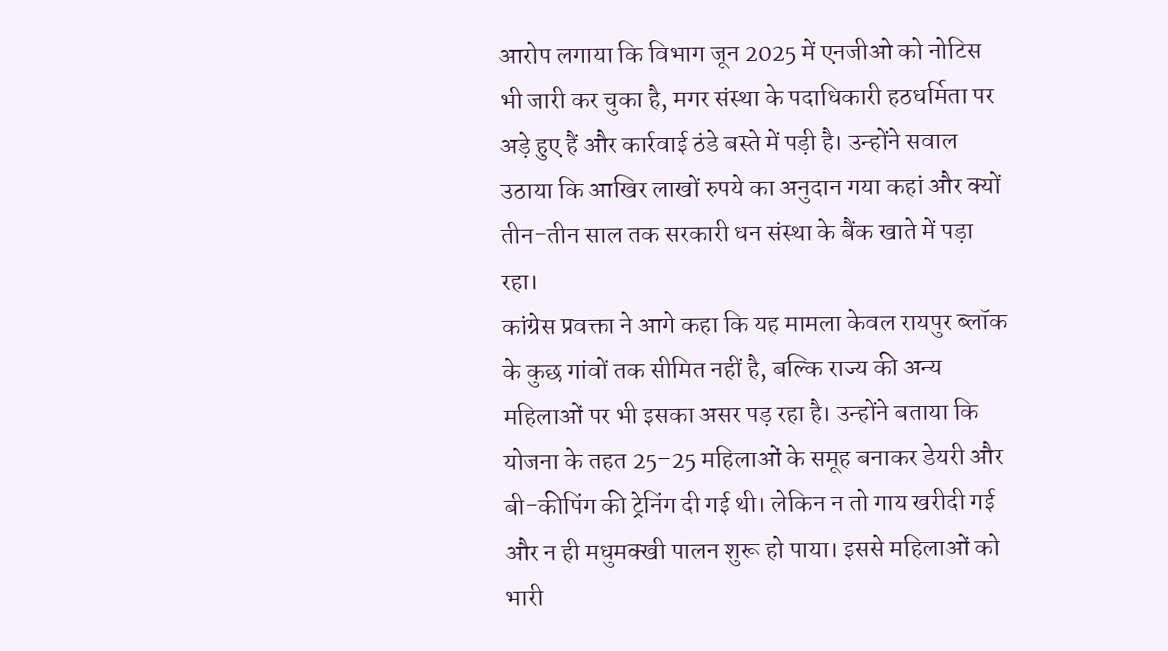आरोप लगाया कि विभाग जून 2025 में एनजीओ को नोटिस भी जारी कर चुका है, मगर संस्था के पदाधिकारी हठधर्मिता पर अड़े हुए हैं और कार्रवाई ठंडे बस्ते में पड़ी है। उन्होंने सवाल उठाया कि आखिर लाखों रुपये का अनुदान गया कहां और क्यों तीन-तीन साल तक सरकारी धन संस्था के बैंक खाते में पड़ा रहा।
कांग्रेस प्रवक्ता ने आगे कहा कि यह मामला केवल रायपुर ब्लॉक के कुछ गांवों तक सीमित नहीं है, बल्कि राज्य की अन्य महिलाओं पर भी इसका असर पड़ रहा है। उन्होंने बताया कि योजना के तहत 25–25 महिलाओं के समूह बनाकर डेयरी और बी-कीपिंग की ट्रेनिंग दी गई थी। लेकिन न तो गाय खरीदी गई और न ही मधुमक्खी पालन शुरू हो पाया। इससे महिलाओं को भारी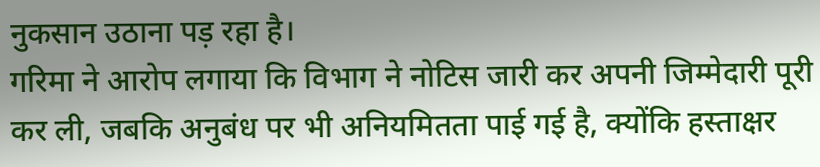नुकसान उठाना पड़ रहा है।
गरिमा ने आरोप लगाया कि विभाग ने नोटिस जारी कर अपनी जिम्मेदारी पूरी कर ली, जबकि अनुबंध पर भी अनियमितता पाई गई है, क्योंकि हस्ताक्षर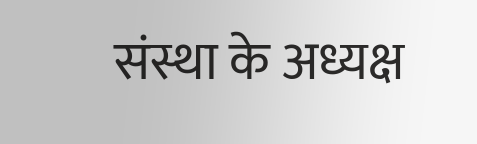संस्था के अध्यक्ष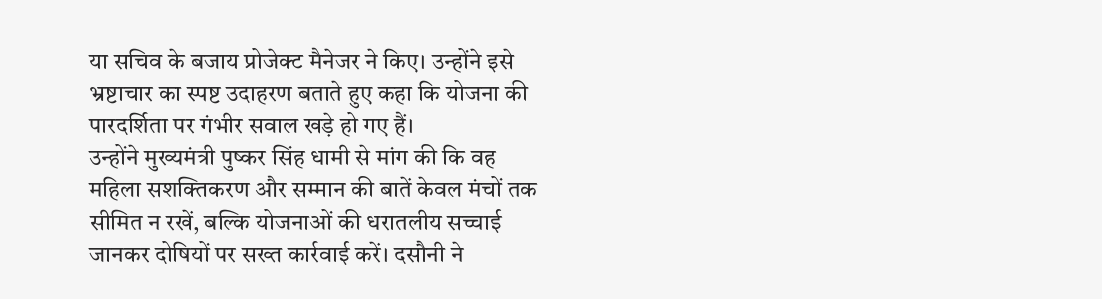या सचिव के बजाय प्रोजेक्ट मैनेजर ने किए। उन्होंने इसे भ्रष्टाचार का स्पष्ट उदाहरण बताते हुए कहा कि योजना की पारदर्शिता पर गंभीर सवाल खड़े हो गए हैं।
उन्होंने मुख्यमंत्री पुष्कर सिंह धामी से मांग की कि वह महिला सशक्तिकरण और सम्मान की बातें केवल मंचों तक सीमित न रखें, बल्कि योजनाओं की धरातलीय सच्चाई जानकर दोषियों पर सख्त कार्रवाई करें। दसौनी ने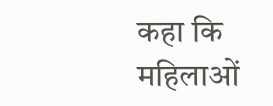कहा कि महिलाओं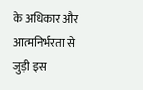के अधिकार और आत्मनिर्भरता से जुड़ी इस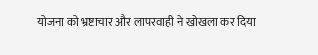योजना को भ्रष्टाचार और लापरवाही ने खोखला कर दिया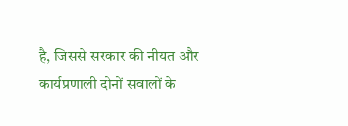है, जिससे सरकार की नीयत और कार्यप्रणाली दोनों सवालों के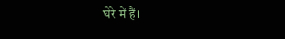घेरे में हैं।